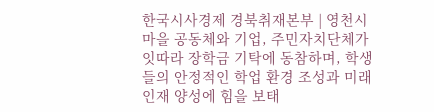한국시사경제 경북취재본부 | 영천시 마을 공동체와 기업, 주민자치단체가 잇따라 장학금 기탁에 동참하며, 학생들의 안정적인 학업 환경 조성과 미래 인재 양성에 힘을 보태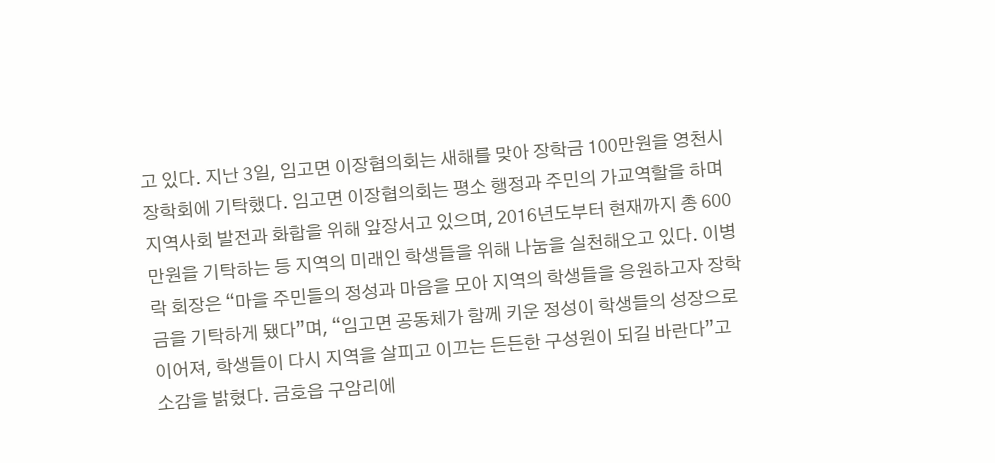고 있다. 지난 3일, 임고면 이장협의회는 새해를 맞아 장학금 100만원을 영천시장학회에 기탁했다. 임고면 이장협의회는 평소 행정과 주민의 가교역할을 하며 지역사회 발전과 화합을 위해 앞장서고 있으며, 2016년도부터 현재까지 총 600만원을 기탁하는 등 지역의 미래인 학생들을 위해 나눔을 실천해오고 있다. 이병락 회장은 “마을 주민들의 정성과 마음을 모아 지역의 학생들을 응원하고자 장학금을 기탁하게 됐다”며, “임고면 공동체가 함께 키운 정성이 학생들의 성장으로 이어져, 학생들이 다시 지역을 살피고 이끄는 든든한 구성원이 되길 바란다”고 소감을 밝혔다. 금호읍 구암리에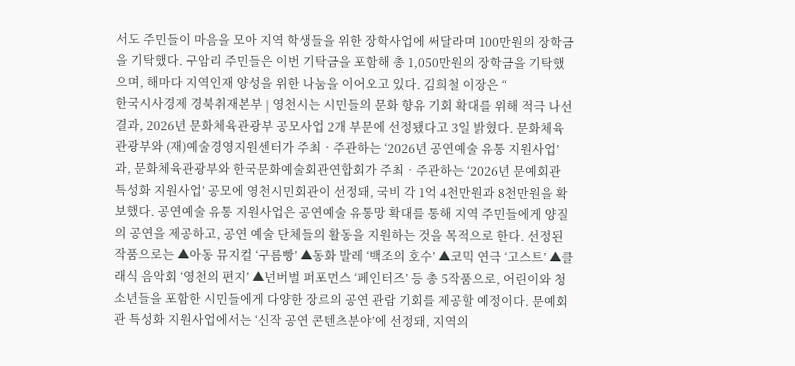서도 주민들이 마음을 모아 지역 학생들을 위한 장학사업에 써달라며 100만원의 장학금을 기탁했다. 구암리 주민들은 이번 기탁금을 포함해 총 1,050만원의 장학금을 기탁했으며, 해마다 지역인재 양성을 위한 나눔을 이어오고 있다. 김희철 이장은 “
한국시사경제 경북취재본부 | 영천시는 시민들의 문화 향유 기회 확대를 위해 적극 나선 결과, 2026년 문화체육관광부 공모사업 2개 부문에 선정됐다고 3일 밝혔다. 문화체육관광부와 (재)예술경영지원센터가 주최‧주관하는 ‘2026년 공연예술 유통 지원사업’과, 문화체육관광부와 한국문화예술회관연합회가 주최‧주관하는 ‘2026년 문예회관 특성화 지원사업’ 공모에 영천시민회관이 선정돼, 국비 각 1억 4천만원과 8천만원을 확보했다. 공연예술 유통 지원사업은 공연예술 유통망 확대를 통해 지역 주민들에게 양질의 공연을 제공하고, 공연 예술 단체들의 활동을 지원하는 것을 목적으로 한다. 선정된 작품으로는 ▲아동 뮤지컬 ‘구름빵’ ▲동화 발레 ‘백조의 호수’ ▲코믹 연극 ‘고스트’ ▲클래식 음악회 ‘영천의 편지’ ▲넌버벌 퍼포먼스 ‘페인터즈’ 등 총 5작품으로, 어린이와 청소년들을 포함한 시민들에게 다양한 장르의 공연 관람 기회를 제공할 예정이다. 문예회관 특성화 지원사업에서는 ‘신작 공연 콘텐츠분야’에 선정돼, 지역의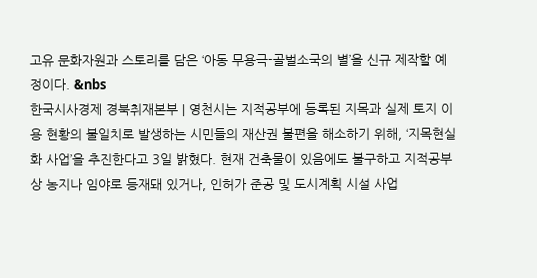고유 문화자원과 스토리를 담은 ‘아동 무용극-골벌소국의 별’을 신규 제작할 예정이다. &nbs
한국시사경제 경북취재본부 | 영천시는 지적공부에 등록된 지목과 실제 토지 이용 현황의 불일치로 발생하는 시민들의 재산권 불편을 해소하기 위해, ‘지목현실화 사업’을 추진한다고 3일 밝혔다. 현재 건축물이 있음에도 불구하고 지적공부상 농지나 임야로 등재돼 있거나, 인허가 준공 및 도시계획 시설 사업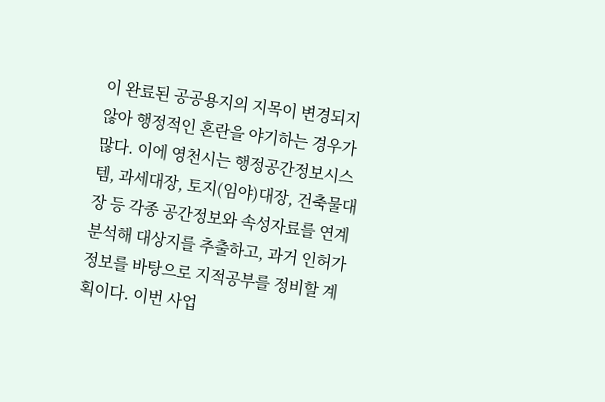이 완료된 공공용지의 지목이 변경되지 않아 행정적인 혼란을 야기하는 경우가 많다. 이에 영천시는 행정공간정보시스템, 과세대장, 토지(임야)대장, 건축물대장 등 각종 공간정보와 속성자료를 연계 분석해 대상지를 추출하고, 과거 인허가 정보를 바탕으로 지적공부를 정비할 계획이다. 이번 사업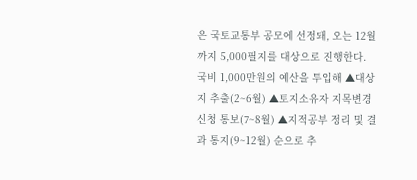은 국토교통부 공모에 선정돼, 오는 12월까지 5,000필지를 대상으로 진행한다. 국비 1,000만원의 예산을 투입해 ▲대상지 추출(2~6월) ▲토지소유자 지목변경 신청 통보(7~8월) ▲지적공부 정리 및 결과 통지(9~12월) 순으로 추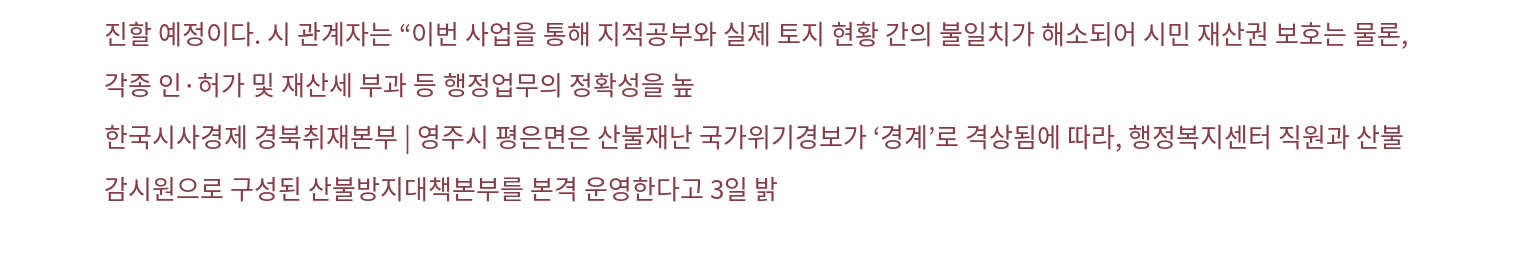진할 예정이다. 시 관계자는 “이번 사업을 통해 지적공부와 실제 토지 현황 간의 불일치가 해소되어 시민 재산권 보호는 물론, 각종 인·허가 및 재산세 부과 등 행정업무의 정확성을 높
한국시사경제 경북취재본부 | 영주시 평은면은 산불재난 국가위기경보가 ‘경계’로 격상됨에 따라, 행정복지센터 직원과 산불감시원으로 구성된 산불방지대책본부를 본격 운영한다고 3일 밝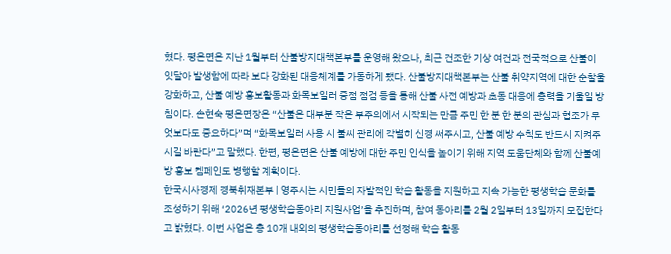혔다. 평은면은 지난 1월부터 산불방지대책본부를 운영해 왔으나, 최근 건조한 기상 여건과 전국적으로 산불이 잇달아 발생함에 따라 보다 강화된 대응체계를 가동하게 됐다. 산불방지대책본부는 산불 취약지역에 대한 순찰울 강화하고, 산불 예방 홍보활동과 화목보일러 중점 점검 등을 통해 산불 사전 예방과 초동 대응에 총력을 기울일 방침이다. 손현숙 평은면장은 “산불은 대부분 작은 부주의에서 시작되는 만큼 주민 한 분 한 분의 관심과 협조가 무엇보다도 중요하다”며 “화목보일러 사용 시 불씨 관리에 각별히 신경 써주시고, 산불 예방 수칙도 반드시 지켜주시길 바란다”고 말했다. 한편, 평은면은 산불 예방에 대한 주민 인식을 높이기 위해 지역 도움단체와 함께 산불예방 홍보 켐페인도 병행할 계획이다.
한국시사경제 경북취재본부 | 영주시는 시민들의 자발적인 학습 활동을 지원하고 지속 가능한 평생학습 문화를 조성하기 위해 ‘2026년 평생학습동아리 지원사업’을 추진하며, 참여 동아리를 2월 2일부터 13일까지 모집한다고 밝혔다. 이번 사업은 총 10개 내외의 평생학습동아리를 선정해 학습 활동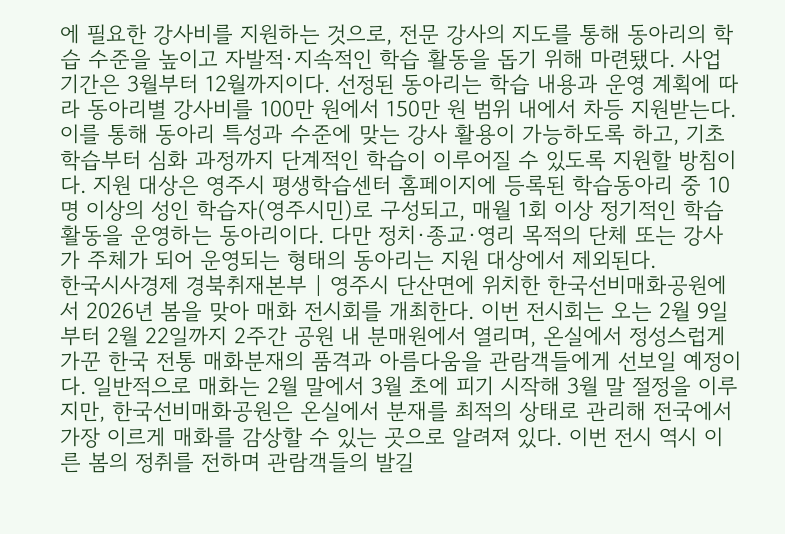에 필요한 강사비를 지원하는 것으로, 전문 강사의 지도를 통해 동아리의 학습 수준을 높이고 자발적·지속적인 학습 활동을 돕기 위해 마련됐다. 사업 기간은 3월부터 12월까지이다. 선정된 동아리는 학습 내용과 운영 계획에 따라 동아리별 강사비를 100만 원에서 150만 원 범위 내에서 차등 지원받는다. 이를 통해 동아리 특성과 수준에 맞는 강사 활용이 가능하도록 하고, 기초 학습부터 심화 과정까지 단계적인 학습이 이루어질 수 있도록 지원할 방침이다. 지원 대상은 영주시 평생학습센터 홈페이지에 등록된 학습동아리 중 10명 이상의 성인 학습자(영주시민)로 구성되고, 매월 1회 이상 정기적인 학습 활동을 운영하는 동아리이다. 다만 정치·종교·영리 목적의 단체 또는 강사가 주체가 되어 운영되는 형태의 동아리는 지원 대상에서 제외된다.
한국시사경제 경북취재본부 | 영주시 단산면에 위치한 한국선비매화공원에서 2026년 봄을 맞아 매화 전시회를 개최한다. 이번 전시회는 오는 2월 9일부터 2월 22일까지 2주간 공원 내 분매원에서 열리며, 온실에서 정성스럽게 가꾼 한국 전통 매화분재의 품격과 아름다움을 관람객들에게 선보일 예정이다. 일반적으로 매화는 2월 말에서 3월 초에 피기 시작해 3월 말 절정을 이루지만, 한국선비매화공원은 온실에서 분재를 최적의 상태로 관리해 전국에서 가장 이르게 매화를 감상할 수 있는 곳으로 알려져 있다. 이번 전시 역시 이른 봄의 정취를 전하며 관람객들의 발길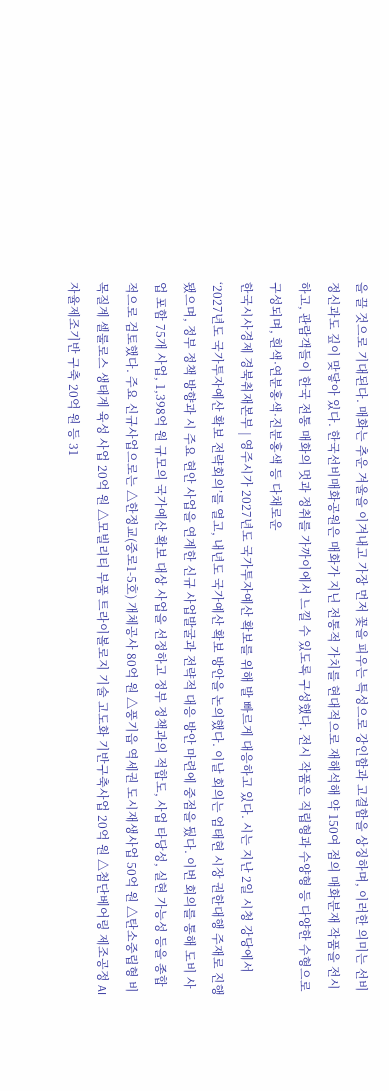을 끌 것으로 기대된다. 매화는 추운 겨울을 이겨내고 가장 먼저 꽃을 피우는 특성으로 강인함과 고결함을 상징하며, 이러한 의미는 선비 정신과도 깊이 맞닿아 있다. 한국선비매화공원은 매화가 지닌 전통적 가치를 현대적으로 재해석해 약 150여 점의 매화분재 작품을 전시하고, 관람객들이 한국 전통 매화의 멋과 정취를 가까이에서 느낄 수 있도록 구성했다. 전시 작품은 직립형과 수양형 등 다양한 수형으로 구성되며, 흰색·연분홍색·진분홍색 등 다채로운
한국시사경제 경북취재본부 | 영주시가 2027년도 국가투자예산 확보를 위해 발 빠르게 대응하고 있다. 시는 지난 2일 시청 강당에서 ‘2027년도 국가투자예산 확보 전략회의’를 열고, 내년도 국가예산 확보 방안을 논의했다. 이날 회의는 엄태현 시장 권한대행 주재로 진행됐으며, 정부 정책 방향과 시 주요 현안 사업을 연계한 신규 사업발굴과 전략적 대응 방안 마련에 중점을 뒀다. 이번 회의를 통해 도비 사업 포함 75개 사업, 1,398억 원 규모의 국가예산 확보 대상 사업을 선정하고 정부 정책과의 적합도, 사업 타당성, 실현 가능성 등을 종합적으로 검토했다. 주요 신규사업으로는 △한정교(중로1-5호) 개체공사 80억 원 △풍기읍 역세권 도시재생사업 50억 원 △탄소중립형 비목질계 셀룰로스 생태계 육성 사업 20억 원 △모빌리티 부품 트라이볼로지 기술 고도화 기반구축사업 20억 원 △첨단베어링 제조공정 AI 자율제조기반 구축 20억 원 등 31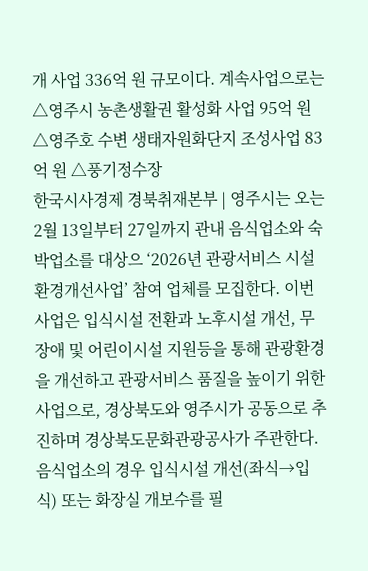개 사업 336억 원 규모이다. 계속사업으로는 △영주시 농촌생활권 활성화 사업 95억 원 △영주호 수변 생태자원화단지 조성사업 83억 원 △풍기정수장
한국시사경제 경북취재본부 | 영주시는 오는 2월 13일부터 27일까지 관내 음식업소와 숙박업소를 대상으 ‘2026년 관광서비스 시설환경개선사업’ 참여 업체를 모집한다. 이번 사업은 입식시설 전환과 노후시설 개선, 무장애 및 어린이시설 지원등을 통해 관광환경을 개선하고 관광서비스 품질을 높이기 위한 사업으로, 경상북도와 영주시가 공동으로 추진하며 경상북도문화관광공사가 주관한다. 음식업소의 경우 입식시설 개선(좌식→입식) 또는 화장실 개보수를 필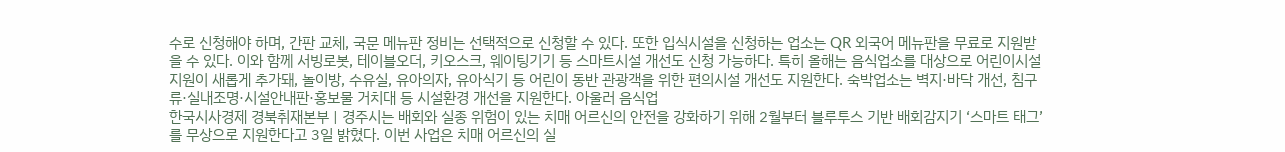수로 신청해야 하며, 간판 교체, 국문 메뉴판 정비는 선택적으로 신청할 수 있다. 또한 입식시설을 신청하는 업소는 QR 외국어 메뉴판을 무료로 지원받을 수 있다. 이와 함께 서빙로봇, 테이블오더, 키오스크, 웨이팅기기 등 스마트시설 개선도 신청 가능하다. 특히 올해는 음식업소를 대상으로 어린이시설 지원이 새롭게 추가돼, 놀이방, 수유실, 유아의자, 유아식기 등 어린이 동반 관광객을 위한 편의시설 개선도 지원한다. 숙박업소는 벽지·바닥 개선, 침구류·실내조명·시설안내판·홍보물 거치대 등 시설환경 개선을 지원한다. 아울러 음식업
한국시사경제 경북취재본부 | 경주시는 배회와 실종 위험이 있는 치매 어르신의 안전을 강화하기 위해 2월부터 블루투스 기반 배회감지기 ‘스마트 태그’를 무상으로 지원한다고 3일 밝혔다. 이번 사업은 치매 어르신의 실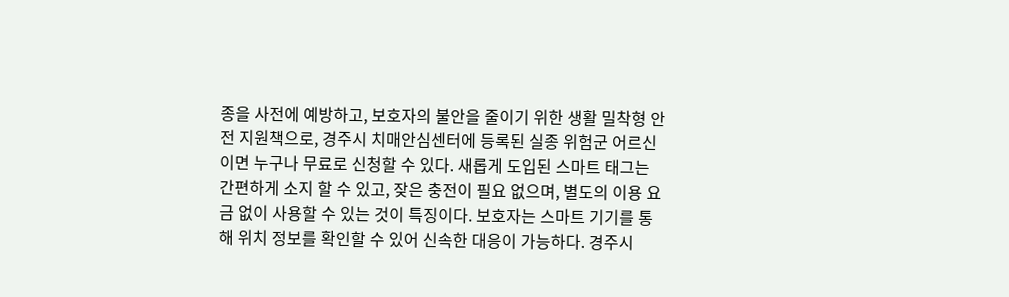종을 사전에 예방하고, 보호자의 불안을 줄이기 위한 생활 밀착형 안전 지원책으로, 경주시 치매안심센터에 등록된 실종 위험군 어르신이면 누구나 무료로 신청할 수 있다. 새롭게 도입된 스마트 태그는 간편하게 소지 할 수 있고, 잦은 충전이 필요 없으며, 별도의 이용 요금 없이 사용할 수 있는 것이 특징이다. 보호자는 스마트 기기를 통해 위치 정보를 확인할 수 있어 신속한 대응이 가능하다. 경주시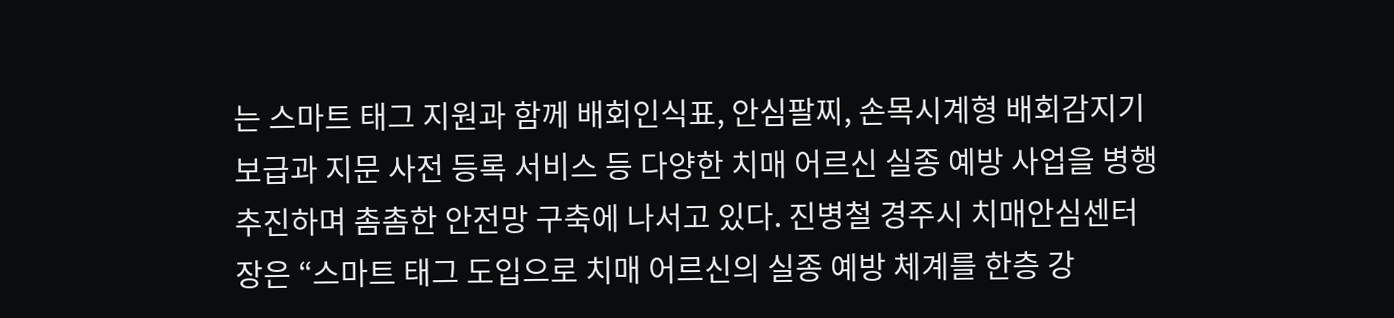는 스마트 태그 지원과 함께 배회인식표, 안심팔찌, 손목시계형 배회감지기 보급과 지문 사전 등록 서비스 등 다양한 치매 어르신 실종 예방 사업을 병행 추진하며 촘촘한 안전망 구축에 나서고 있다. 진병철 경주시 치매안심센터장은 “스마트 태그 도입으로 치매 어르신의 실종 예방 체계를 한층 강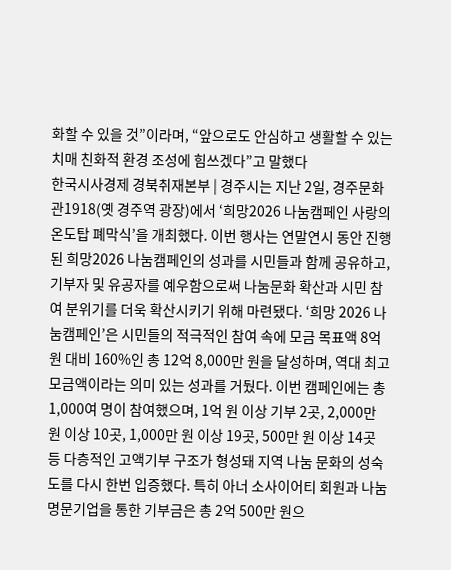화할 수 있을 것”이라며, “앞으로도 안심하고 생활할 수 있는 치매 친화적 환경 조성에 힘쓰겠다”고 말했다
한국시사경제 경북취재본부 | 경주시는 지난 2일, 경주문화관1918(옛 경주역 광장)에서 ‘희망2026 나눔캠페인 사랑의 온도탑 폐막식’을 개최했다. 이번 행사는 연말연시 동안 진행된 희망2026 나눔캠페인의 성과를 시민들과 함께 공유하고, 기부자 및 유공자를 예우함으로써 나눔문화 확산과 시민 참여 분위기를 더욱 확산시키기 위해 마련됐다. ‘희망 2026 나눔캠페인’은 시민들의 적극적인 참여 속에 모금 목표액 8억 원 대비 160%인 총 12억 8,000만 원을 달성하며, 역대 최고 모금액이라는 의미 있는 성과를 거뒀다. 이번 캠페인에는 총 1,000여 명이 참여했으며, 1억 원 이상 기부 2곳, 2,000만 원 이상 10곳, 1,000만 원 이상 19곳, 500만 원 이상 14곳 등 다층적인 고액기부 구조가 형성돼 지역 나눔 문화의 성숙도를 다시 한번 입증했다. 특히 아너 소사이어티 회원과 나눔명문기업을 통한 기부금은 총 2억 500만 원으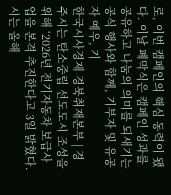로, 이번 캠페인의 핵심 동력이 됐다. 이날 폐막식은 캠페인 성과를 공유하고 나눔의 의미를 되새기는 공식 행사와 함께, 기부자 및 유공자 예우, 기
한국시사경제 경북취재본부 | 경주시는 탄소중립 선도도시 조성을 위해 ‘2026년 전기자동차 보급사업을 본격 추진한다고 3일 밝혔다. 시는 올해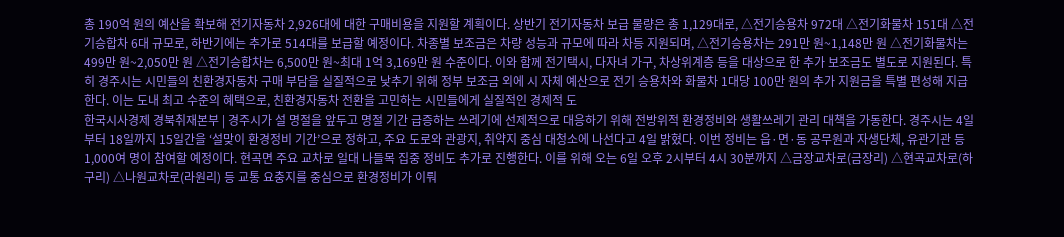총 190억 원의 예산을 확보해 전기자동차 2,926대에 대한 구매비용을 지원할 계획이다. 상반기 전기자동차 보급 물량은 총 1,129대로, △전기승용차 972대 △전기화물차 151대 △전기승합차 6대 규모로, 하반기에는 추가로 514대를 보급할 예정이다. 차종별 보조금은 차량 성능과 규모에 따라 차등 지원되며, △전기승용차는 291만 원~1,148만 원 △전기화물차는 499만 원~2,050만 원 △전기승합차는 6,500만 원~최대 1억 3,169만 원 수준이다. 이와 함께 전기택시, 다자녀 가구, 차상위계층 등을 대상으로 한 추가 보조금도 별도로 지원된다. 특히 경주시는 시민들의 친환경자동차 구매 부담을 실질적으로 낮추기 위해 정부 보조금 외에 시 자체 예산으로 전기 승용차와 화물차 1대당 100만 원의 추가 지원금을 특별 편성해 지급한다. 이는 도내 최고 수준의 혜택으로, 친환경자동차 전환을 고민하는 시민들에게 실질적인 경제적 도
한국시사경제 경북취재본부 | 경주시가 설 명절을 앞두고 명절 기간 급증하는 쓰레기에 선제적으로 대응하기 위해 전방위적 환경정비와 생활쓰레기 관리 대책을 가동한다. 경주시는 4일부터 18일까지 15일간을 ‘설맞이 환경정비 기간’으로 정하고, 주요 도로와 관광지, 취약지 중심 대청소에 나선다고 4일 밝혔다. 이번 정비는 읍·면·동 공무원과 자생단체, 유관기관 등 1,000여 명이 참여할 예정이다. 현곡면 주요 교차로 일대 나들목 집중 정비도 추가로 진행한다. 이를 위해 오는 6일 오후 2시부터 4시 30분까지 △금장교차로(금장리) △현곡교차로(하구리) △나원교차로(라원리) 등 교통 요충지를 중심으로 환경정비가 이뤄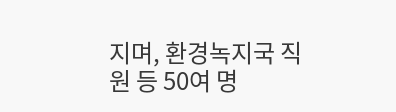지며, 환경녹지국 직원 등 50여 명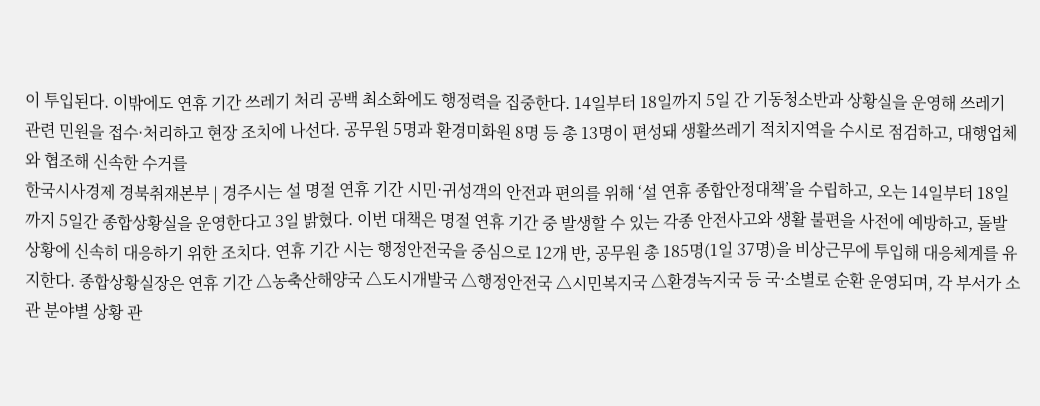이 투입된다. 이밖에도 연휴 기간 쓰레기 처리 공백 최소화에도 행정력을 집중한다. 14일부터 18일까지 5일 간 기동청소반과 상황실을 운영해 쓰레기 관련 민원을 접수·처리하고 현장 조치에 나선다. 공무원 5명과 환경미화원 8명 등 총 13명이 편성돼 생활쓰레기 적치지역을 수시로 점검하고, 대행업체와 협조해 신속한 수거를
한국시사경제 경북취재본부 | 경주시는 설 명절 연휴 기간 시민·귀성객의 안전과 편의를 위해 ‘설 연휴 종합안정대책’을 수립하고, 오는 14일부터 18일까지 5일간 종합상황실을 운영한다고 3일 밝혔다. 이번 대책은 명절 연휴 기간 중 발생할 수 있는 각종 안전사고와 생활 불편을 사전에 예방하고, 돌발 상황에 신속히 대응하기 위한 조치다. 연휴 기간 시는 행정안전국을 중심으로 12개 반, 공무원 총 185명(1일 37명)을 비상근무에 투입해 대응체계를 유지한다. 종합상황실장은 연휴 기간 △농축산해양국 △도시개발국 △행정안전국 △시민복지국 △환경녹지국 등 국·소별로 순환 운영되며, 각 부서가 소관 분야별 상황 관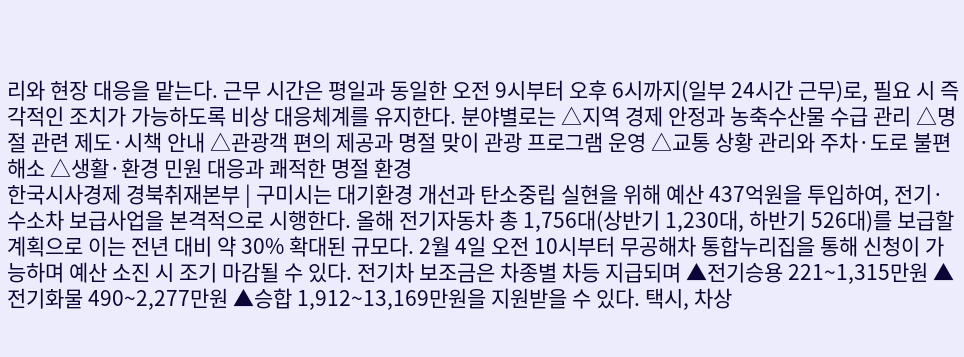리와 현장 대응을 맡는다. 근무 시간은 평일과 동일한 오전 9시부터 오후 6시까지(일부 24시간 근무)로, 필요 시 즉각적인 조치가 가능하도록 비상 대응체계를 유지한다. 분야별로는 △지역 경제 안정과 농축수산물 수급 관리 △명절 관련 제도·시책 안내 △관광객 편의 제공과 명절 맞이 관광 프로그램 운영 △교통 상황 관리와 주차·도로 불편 해소 △생활·환경 민원 대응과 쾌적한 명절 환경
한국시사경제 경북취재본부 | 구미시는 대기환경 개선과 탄소중립 실현을 위해 예산 437억원을 투입하여, 전기·수소차 보급사업을 본격적으로 시행한다. 올해 전기자동차 총 1,756대(상반기 1,230대, 하반기 526대)를 보급할 계획으로 이는 전년 대비 약 30% 확대된 규모다. 2월 4일 오전 10시부터 무공해차 통합누리집을 통해 신청이 가능하며 예산 소진 시 조기 마감될 수 있다. 전기차 보조금은 차종별 차등 지급되며 ▲전기승용 221~1,315만원 ▲전기화물 490~2,277만원 ▲승합 1,912~13,169만원을 지원받을 수 있다. 택시, 차상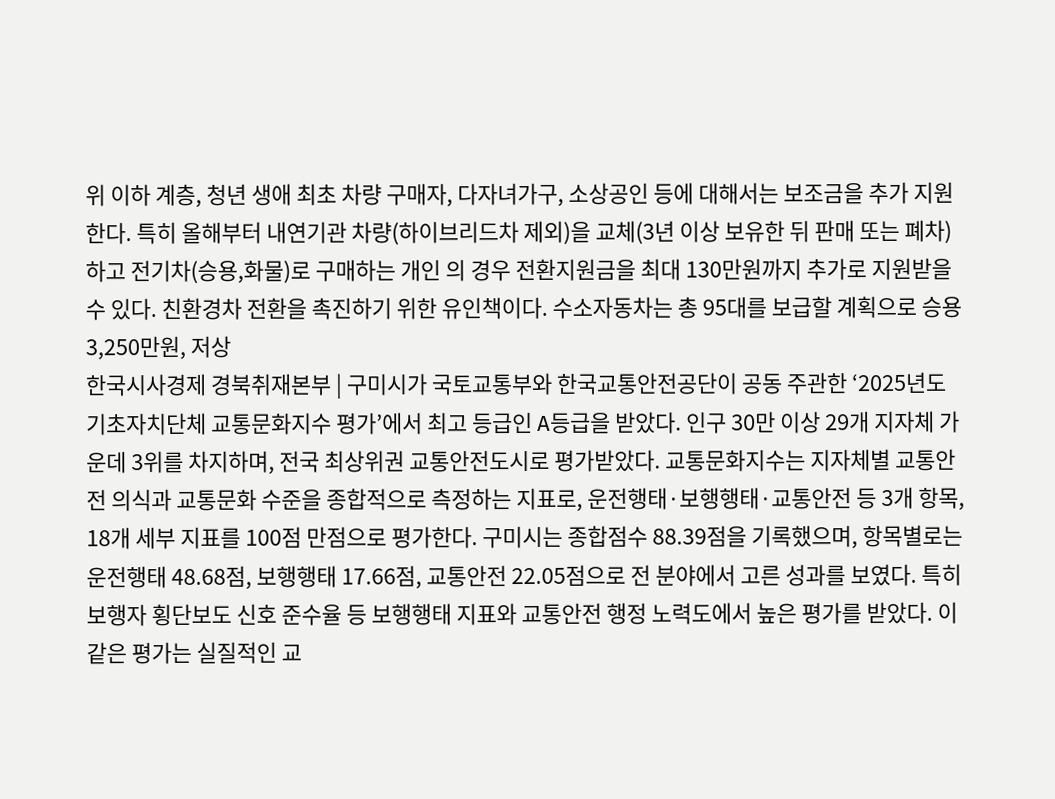위 이하 계층, 청년 생애 최초 차량 구매자, 다자녀가구, 소상공인 등에 대해서는 보조금을 추가 지원한다. 특히 올해부터 내연기관 차량(하이브리드차 제외)을 교체(3년 이상 보유한 뒤 판매 또는 폐차)하고 전기차(승용,화물)로 구매하는 개인 의 경우 전환지원금을 최대 130만원까지 추가로 지원받을 수 있다. 친환경차 전환을 촉진하기 위한 유인책이다. 수소자동차는 총 95대를 보급할 계획으로 승용 3,250만원, 저상
한국시사경제 경북취재본부 | 구미시가 국토교통부와 한국교통안전공단이 공동 주관한 ‘2025년도 기초자치단체 교통문화지수 평가’에서 최고 등급인 A등급을 받았다. 인구 30만 이상 29개 지자체 가운데 3위를 차지하며, 전국 최상위권 교통안전도시로 평가받았다. 교통문화지수는 지자체별 교통안전 의식과 교통문화 수준을 종합적으로 측정하는 지표로, 운전행태·보행행태·교통안전 등 3개 항목, 18개 세부 지표를 100점 만점으로 평가한다. 구미시는 종합점수 88.39점을 기록했으며, 항목별로는 운전행태 48.68점, 보행행태 17.66점, 교통안전 22.05점으로 전 분야에서 고른 성과를 보였다. 특히 보행자 횡단보도 신호 준수율 등 보행행태 지표와 교통안전 행정 노력도에서 높은 평가를 받았다. 이 같은 평가는 실질적인 교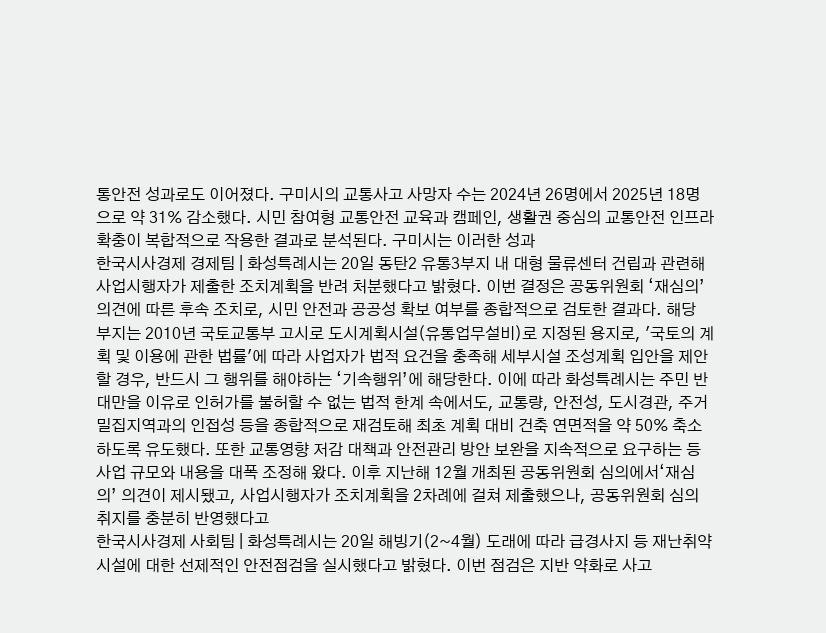통안전 성과로도 이어졌다. 구미시의 교통사고 사망자 수는 2024년 26명에서 2025년 18명으로 약 31% 감소했다. 시민 참여형 교통안전 교육과 캠페인, 생활권 중심의 교통안전 인프라 확충이 복합적으로 작용한 결과로 분석된다. 구미시는 이러한 성과
한국시사경제 경제팀 | 화성특례시는 20일 동탄2 유통3부지 내 대형 물류센터 건립과 관련해 사업시행자가 제출한 조치계획을 반려 처분했다고 밝혔다. 이번 결정은 공동위원회 ‘재심의’ 의견에 따른 후속 조치로, 시민 안전과 공공성 확보 여부를 종합적으로 검토한 결과다. 해당 부지는 2010년 국토교통부 고시로 도시계획시설(유통업무설비)로 지정된 용지로, '국토의 계획 및 이용에 관한 법률'에 따라 사업자가 법적 요건을 충족해 세부시설 조성계획 입안을 제안할 경우, 반드시 그 행위를 해야하는 ‘기속행위’에 해당한다. 이에 따라 화성특례시는 주민 반대만을 이유로 인허가를 불허할 수 없는 법적 한계 속에서도, 교통량, 안전성, 도시경관, 주거 밀집지역과의 인접성 등을 종합적으로 재검토해 최초 계획 대비 건축 연면적을 약 50% 축소하도록 유도했다. 또한 교통영향 저감 대책과 안전관리 방안 보완을 지속적으로 요구하는 등 사업 규모와 내용을 대폭 조정해 왔다. 이후 지난해 12월 개최된 공동위원회 심의에서‘재심의’ 의견이 제시됐고, 사업시행자가 조치계획을 2차례에 걸쳐 제출했으나, 공동위원회 심의 취지를 충분히 반영했다고
한국시사경제 사회팀 | 화성특례시는 20일 해빙기(2~4월) 도래에 따라 급경사지 등 재난취약시설에 대한 선제적인 안전점검을 실시했다고 밝혔다. 이번 점검은 지반 약화로 사고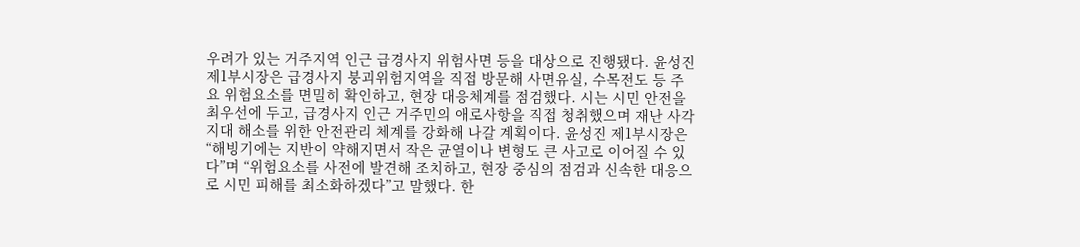우려가 있는 거주지역 인근 급경사지 위험사면 등을 대상으로 진행됐다. 윤성진 제1부시장은 급경사지 붕괴위험지역을 직접 방문해 사면유실, 수목전도 등 주요 위험요소를 면밀히 확인하고, 현장 대응체계를 점검했다. 시는 시민 안전을 최우선에 두고, 급경사지 인근 거주민의 애로사항을 직접 청취했으며 재난 사각지대 해소를 위한 안전관리 체계를 강화해 나갈 계획이다. 윤성진 제1부시장은 “해빙기에는 지반이 약해지면서 작은 균열이나 변형도 큰 사고로 이어질 수 있다”며 “위험요소를 사전에 발견해 조치하고, 현장 중심의 점검과 신속한 대응으로 시민 피해를 최소화하겠다”고 말했다. 한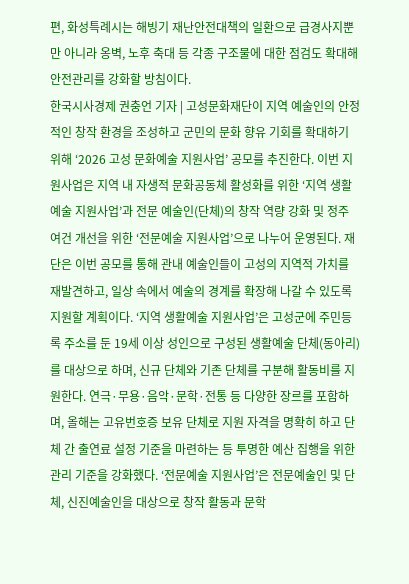편, 화성특례시는 해빙기 재난안전대책의 일환으로 급경사지뿐만 아니라 옹벽, 노후 축대 등 각종 구조물에 대한 점검도 확대해 안전관리를 강화할 방침이다.
한국시사경제 권충언 기자 | 고성문화재단이 지역 예술인의 안정적인 창작 환경을 조성하고 군민의 문화 향유 기회를 확대하기 위해 ‘2026 고성 문화예술 지원사업’ 공모를 추진한다. 이번 지원사업은 지역 내 자생적 문화공동체 활성화를 위한 ‘지역 생활예술 지원사업’과 전문 예술인(단체)의 창작 역량 강화 및 정주 여건 개선을 위한 ‘전문예술 지원사업’으로 나누어 운영된다. 재단은 이번 공모를 통해 관내 예술인들이 고성의 지역적 가치를 재발견하고, 일상 속에서 예술의 경계를 확장해 나갈 수 있도록 지원할 계획이다. ‘지역 생활예술 지원사업’은 고성군에 주민등록 주소를 둔 19세 이상 성인으로 구성된 생활예술 단체(동아리)를 대상으로 하며, 신규 단체와 기존 단체를 구분해 활동비를 지원한다. 연극·무용·음악·문학·전통 등 다양한 장르를 포함하며, 올해는 고유번호증 보유 단체로 지원 자격을 명확히 하고 단체 간 출연료 설정 기준을 마련하는 등 투명한 예산 집행을 위한 관리 기준을 강화했다. ‘전문예술 지원사업’은 전문예술인 및 단체, 신진예술인을 대상으로 창작 활동과 문학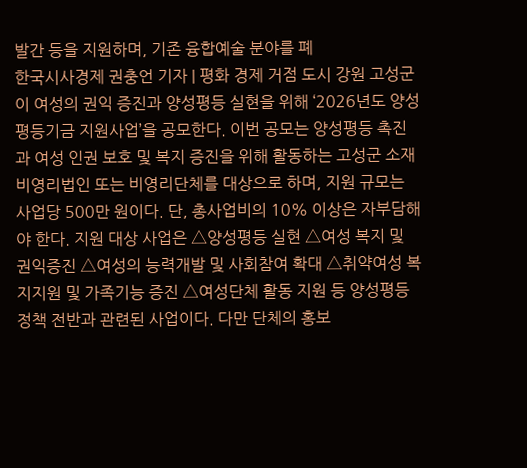발간 등을 지원하며, 기존 융합예술 분야를 폐
한국시사경제 권충언 기자 | 평화 경제 거점 도시 강원 고성군이 여성의 권익 증진과 양성평등 실현을 위해 ‘2026년도 양성평등기금 지원사업’을 공모한다. 이번 공모는 양성평등 촉진과 여성 인권 보호 및 복지 증진을 위해 활동하는 고성군 소재 비영리법인 또는 비영리단체를 대상으로 하며, 지원 규모는 사업당 500만 원이다. 단, 총사업비의 10% 이상은 자부담해야 한다. 지원 대상 사업은 △양성평등 실현 △여성 복지 및 권익증진 △여성의 능력개발 및 사회참여 확대 △취약여성 복지지원 및 가족기능 증진 △여성단체 활동 지원 등 양성평등정책 전반과 관련된 사업이다. 다만 단체의 홍보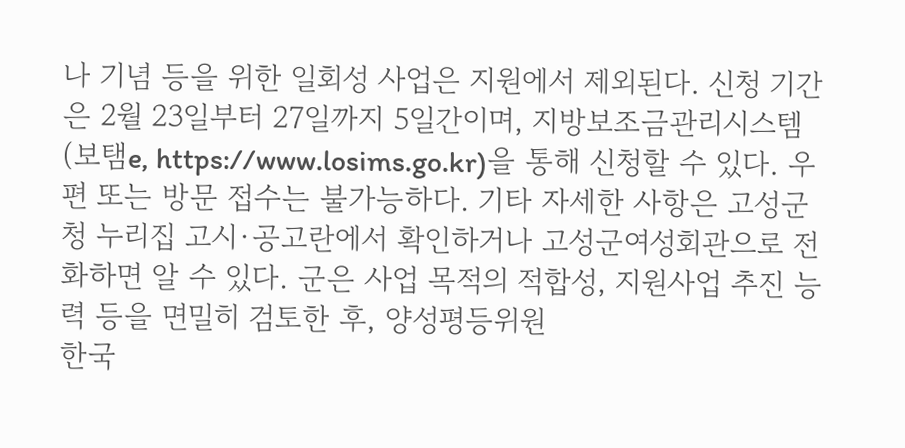나 기념 등을 위한 일회성 사업은 지원에서 제외된다. 신청 기간은 2월 23일부터 27일까지 5일간이며, 지방보조금관리시스템(보탬e, https://www.losims.go.kr)을 통해 신청할 수 있다. 우편 또는 방문 접수는 불가능하다. 기타 자세한 사항은 고성군청 누리집 고시·공고란에서 확인하거나 고성군여성회관으로 전화하면 알 수 있다. 군은 사업 목적의 적합성, 지원사업 추진 능력 등을 면밀히 검토한 후, 양성평등위원
한국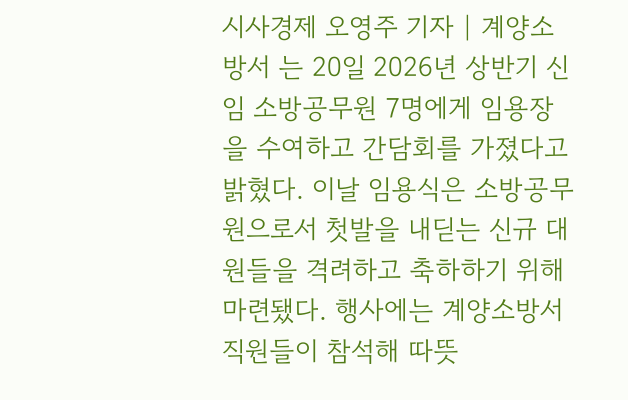시사경제 오영주 기자 | 계양소방서 는 20일 2026년 상반기 신임 소방공무원 7명에게 임용장을 수여하고 간담회를 가졌다고 밝혔다. 이날 임용식은 소방공무원으로서 첫발을 내딛는 신규 대원들을 격려하고 축하하기 위해 마련됐다. 행사에는 계양소방서 직원들이 참석해 따뜻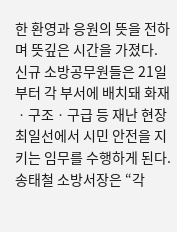한 환영과 응원의 뜻을 전하며 뜻깊은 시간을 가졌다. 신규 소방공무원들은 21일부터 각 부서에 배치돼 화재ㆍ구조ㆍ구급 등 재난 현장 최일선에서 시민 안전을 지키는 임무를 수행하게 된다. 송태철 소방서장은 “각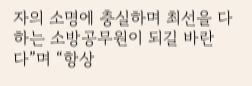자의 소명에 충실하며 최선을 다하는 소방공무원이 되길 바란다”며 “항상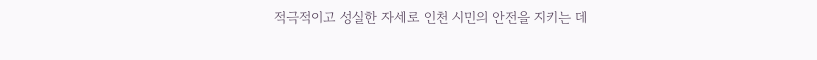적극적이고 성실한 자세로 인천 시민의 안전을 지키는 데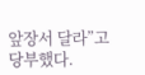앞장서 달라”고 당부했다.